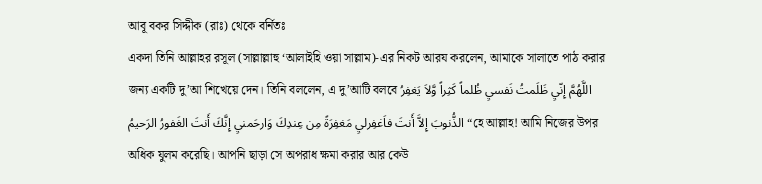আবূ বকর সিদ্দীক (রাঃ) থেকে বর্নিতঃ
একদা তিনি আল্লাহর রসূল (সাল্লাল্লাহু ‘আলাইহি ওয়া সাল্লাম)-এর নিকট আরয করলেন, আমাকে সালাতে পাঠ করার জন্য একটি দু’আ শিখেয়ে দেন। তিনি বললেন, এ দু’আটি বলবে اللَّهُمَّ إِنّيِ ظَلَمتُ نَفسيِ ظُلماً كَثِراً وَّلاَ يَغفِرُ الذُّنوبَ إِلاَّ أَنتَ فاَغفِرليِ مَغفِرَةً مِن عِندِكَ وَارحَمنيِ إِنَّكَ أَنتَ الغَفورُ الرَحيمُ “হে আল্লাহ! আমি নিজের উপর অধিক যুলম করেছি। আপনি ছাড়া সে অপরাধ ক্ষমা করার আর কেউ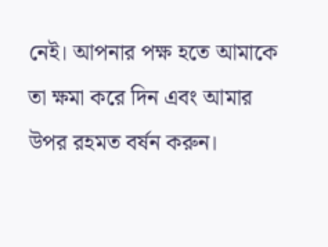নেই। আপনার পক্ষ হতে আমাকে তা ক্ষমা করে দিন এবং আমার উপর রহমত বর্ষন করুন।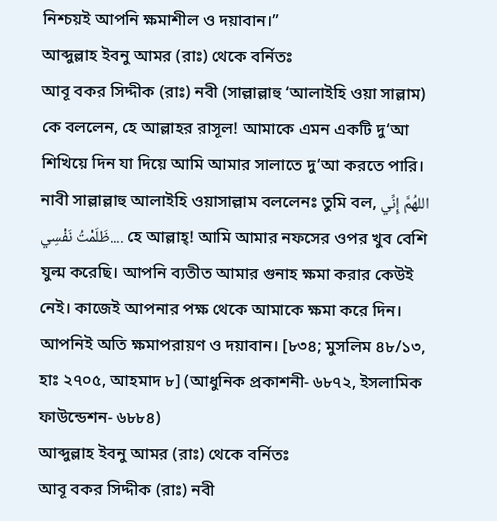নিশ্চয়ই আপনি ক্ষমাশীল ও দয়াবান।”
আব্দুল্লাহ ইবনু আমর (রাঃ) থেকে বর্নিতঃ
আবূ বকর সিদ্দীক (রাঃ) নবী (সাল্লাল্লাহু ‘আলাইহি ওয়া সাল্লাম) কে বললেন, হে আল্লাহর রাসূল! আমাকে এমন একটি দু‘আ শিখিয়ে দিন যা দিয়ে আমি আমার সালাতে দু‘আ করতে পারি। নাবী সাল্লাল্লাহু আলাইহি ওয়াসাল্লাম বললেনঃ তুমি বল, اللهُمَّ إِنِّي ظَلَمْتُ نَفْسِي.... হে আল্লাহ্! আমি আমার নফসের ওপর খুব বেশি যুল্ম করেছি। আপনি ব্যতীত আমার গুনাহ ক্ষমা করার কেউই নেই। কাজেই আপনার পক্ষ থেকে আমাকে ক্ষমা করে দিন। আপনিই অতি ক্ষমাপরায়ণ ও দয়াবান। [৮৩৪; মুসলিম ৪৮/১৩, হাঃ ২৭০৫, আহমাদ ৮] (আধুনিক প্রকাশনী- ৬৮৭২, ইসলামিক ফাউন্ডেশন- ৬৮৮৪)
আব্দুল্লাহ ইবনু আমর (রাঃ) থেকে বর্নিতঃ
আবূ বকর সিদ্দীক (রাঃ) নবী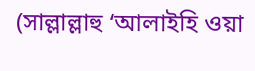(সাল্লাল্লাহু ‘আলাইহি ওয়া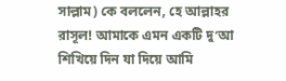সাল্লাম) কে বললেন, হে আল্লাহর রাসূল! আমাকে এমন একটি দু‘আ শিখিয়ে দিন যা দিয়ে আমি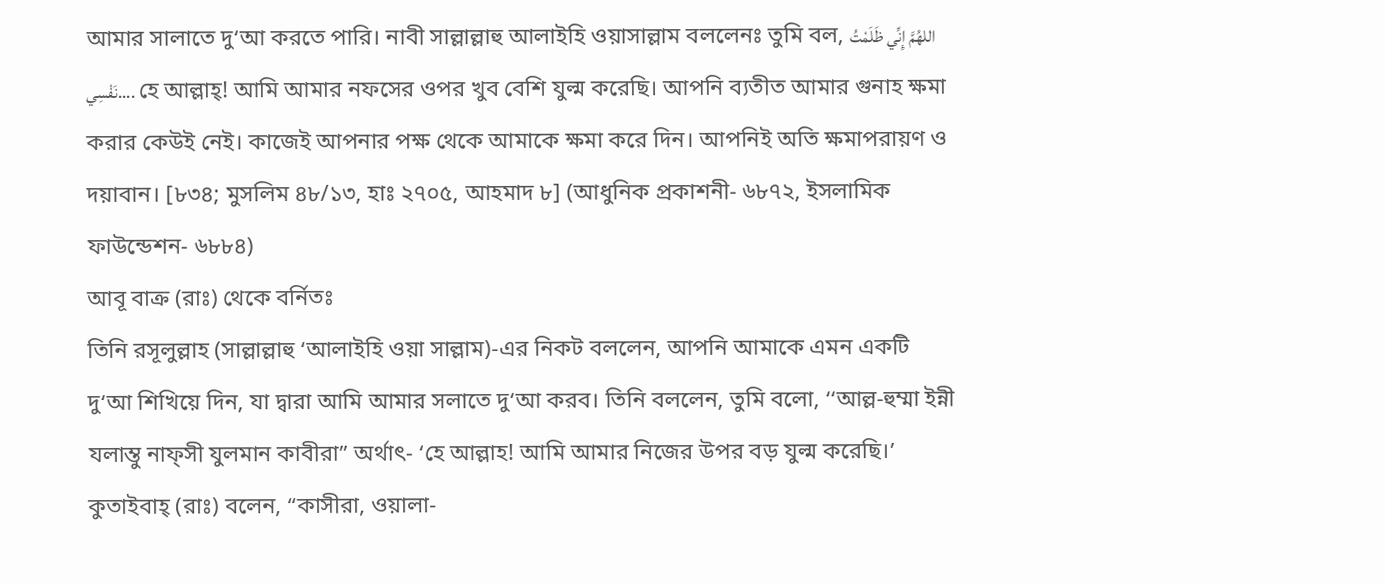আমার সালাতে দু‘আ করতে পারি। নাবী সাল্লাল্লাহু আলাইহি ওয়াসাল্লাম বললেনঃ তুমি বল, اللهُمَّ إِنِّي ظَلَمْتُ نَفْسِي.... হে আল্লাহ্! আমি আমার নফসের ওপর খুব বেশি যুল্ম করেছি। আপনি ব্যতীত আমার গুনাহ ক্ষমা করার কেউই নেই। কাজেই আপনার পক্ষ থেকে আমাকে ক্ষমা করে দিন। আপনিই অতি ক্ষমাপরায়ণ ও দয়াবান। [৮৩৪; মুসলিম ৪৮/১৩, হাঃ ২৭০৫, আহমাদ ৮] (আধুনিক প্রকাশনী- ৬৮৭২, ইসলামিক ফাউন্ডেশন- ৬৮৮৪)
আবূ বাক্র (রাঃ) থেকে বর্নিতঃ
তিনি রসূলুল্লাহ (সাল্লাল্লাহু ‘আলাইহি ওয়া সাল্লাম)-এর নিকট বললেন, আপনি আমাকে এমন একটি দু‘আ শিখিয়ে দিন, যা দ্বারা আমি আমার সলাতে দু‘আ করব। তিনি বললেন, তুমি বলো, ‘‘আল্ল-হুম্মা ইন্নী যলাম্তু নাফ্সী যুলমান কাবীরা” অর্থাৎ- ‘হে আল্লাহ! আমি আমার নিজের উপর বড় যুল্ম করেছি।’ কুতাইবাহ্ (রাঃ) বলেন, “কাসীরা, ওয়ালা-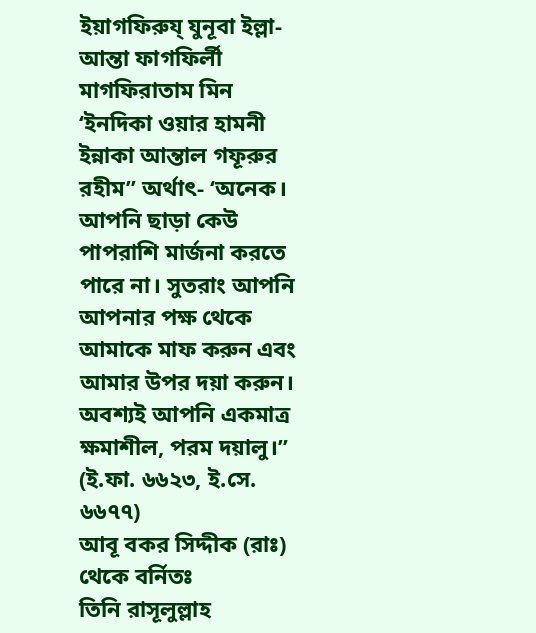ইয়াগফিরুয্ যুনূবা ইল্লা- আন্তা ফাগফির্লী মাগফিরাতাম মিন ‘ইনদিকা ওয়ার হামনী ইন্নাকা আন্তাল গফূরুর রহীম” অর্থাৎ- ‘অনেক। আপনি ছাড়া কেউ পাপরাশি মার্জনা করতে পারে না। সুতরাং আপনি আপনার পক্ষ থেকে আমাকে মাফ করুন এবং আমার উপর দয়া করুন। অবশ্যই আপনি একমাত্র ক্ষমাশীল, পরম দয়ালু।” (ই.ফা. ৬৬২৩, ই.সে. ৬৬৭৭)
আবূ বকর সিদ্দীক (রাঃ) থেকে বর্নিতঃ
তিনি রাসূলুল্লাহ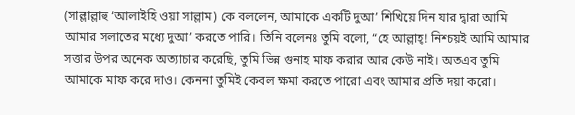(সাল্লাল্লাহু ‘আলাইহি ওয়া সাল্লাম) কে বললেন, আমাকে একটি দুআ’ শিখিয়ে দিন যার দ্বারা আমি আমার সলাতের মধ্যে দুআ’ করতে পারি। তিনি বলেনঃ তুমি বলো, “হে আল্লাহ্! নিশ্চয়ই আমি আমার সত্তার উপর অনেক অত্যাচার করেছি, তুমি ভিন্ন গুনাহ মাফ করার আর কেউ নাই। অতএব তুমি আমাকে মাফ করে দাও। কেননা তুমিই কেবল ক্ষমা করতে পারো এবং আমার প্রতি দয়া করো।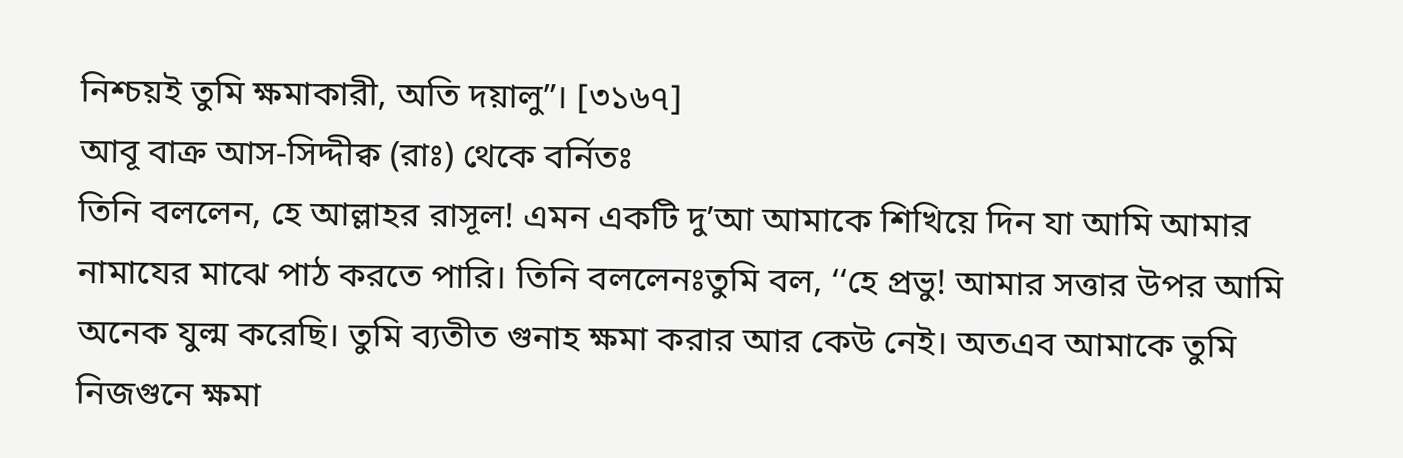নিশ্চয়ই তুমি ক্ষমাকারী, অতি দয়ালু”। [৩১৬৭]
আবূ বাক্র আস-সিদ্দীক্ব (রাঃ) থেকে বর্নিতঃ
তিনি বললেন, হে আল্লাহর রাসূল! এমন একটি দু’আ আমাকে শিখিয়ে দিন যা আমি আমার নামাযের মাঝে পাঠ করতে পারি। তিনি বললেনঃতুমি বল, ‘‘হে প্রভু! আমার সত্তার উপর আমি অনেক যুল্ম করেছি। তুমি ব্যতীত গুনাহ ক্ষমা করার আর কেউ নেই। অতএব আমাকে তুমি নিজগুনে ক্ষমা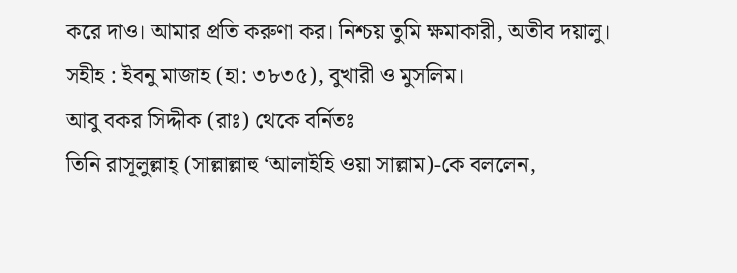করে দাও। আমার প্রতি করুণা কর। নিশ্চয় তুমি ক্ষমাকারী, অতীব দয়ালু। সহীহ : ইবনু মাজাহ (হা: ৩৮৩৫), বুখারী ও মুসলিম।
আবু বকর সিদ্দীক (রাঃ) থেকে বর্নিতঃ
তিনি রাসূলুল্লাহ্ (সাল্লাল্লাহু ‘আলাইহি ওয়া সাল্লাম)-কে বললেন,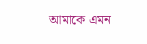আমাকে এমন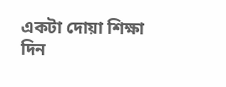একটা দোয়া শিক্ষা দিন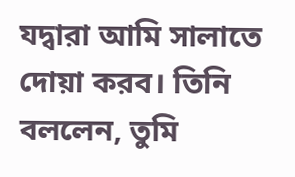যদ্বারা আমি সালাতে দোয়া করব। তিনি বললেন, তুমি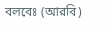বলবেঃ (আরবি)